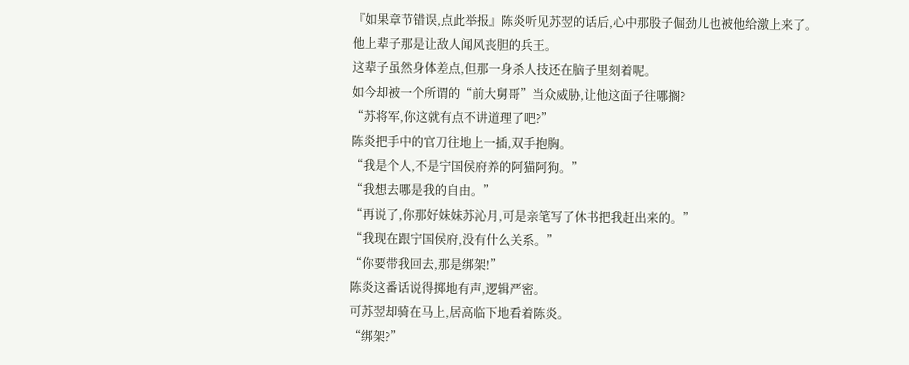『如果章节错误,点此举报』陈炎听见苏翌的话后,心中那股子倔劲儿也被他给激上来了。
他上辈子那是让敌人闻风丧胆的兵王。
这辈子虽然身体差点,但那一身杀人技还在脑子里刻着呢。
如今却被一个所谓的“前大舅哥”当众威胁,让他这面子往哪搁?
“苏将军,你这就有点不讲道理了吧?”
陈炎把手中的官刀往地上一插,双手抱胸。
“我是个人,不是宁国侯府养的阿猫阿狗。”
“我想去哪是我的自由。”
“再说了,你那好妹妹苏沁月,可是亲笔写了休书把我赶出来的。”
“我现在跟宁国侯府,没有什么关系。”
“你要带我回去,那是绑架!”
陈炎这番话说得掷地有声,逻辑严密。
可苏翌却骑在马上,居高临下地看着陈炎。
“绑架?”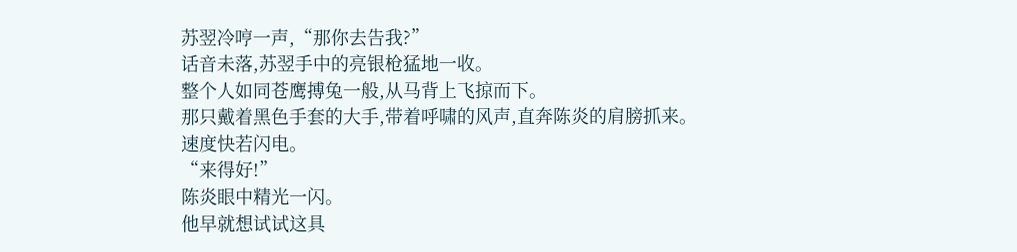苏翌冷哼一声,“那你去告我?”
话音未落,苏翌手中的亮银枪猛地一收。
整个人如同苍鹰搏兔一般,从马背上飞掠而下。
那只戴着黑色手套的大手,带着呼啸的风声,直奔陈炎的肩膀抓来。
速度快若闪电。
“来得好!”
陈炎眼中精光一闪。
他早就想试试这具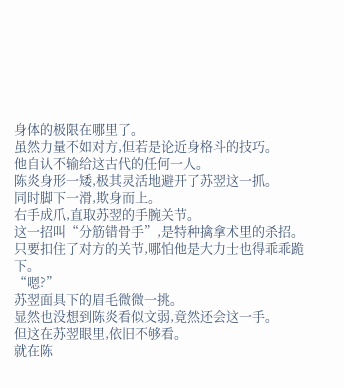身体的极限在哪里了。
虽然力量不如对方,但若是论近身格斗的技巧。
他自认不输给这古代的任何一人。
陈炎身形一矮,极其灵活地避开了苏翌这一抓。
同时脚下一滑,欺身而上。
右手成爪,直取苏翌的手腕关节。
这一招叫“分筋错骨手”,是特种擒拿术里的杀招。
只要扣住了对方的关节,哪怕他是大力士也得乖乖跪下。
“嗯?”
苏翌面具下的眉毛微微一挑。
显然也没想到陈炎看似文弱,竟然还会这一手。
但这在苏翌眼里,依旧不够看。
就在陈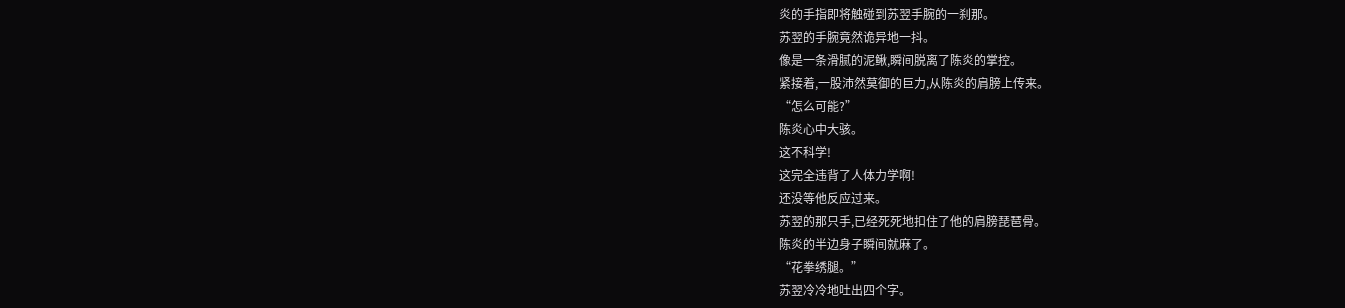炎的手指即将触碰到苏翌手腕的一刹那。
苏翌的手腕竟然诡异地一抖。
像是一条滑腻的泥鳅,瞬间脱离了陈炎的掌控。
紧接着,一股沛然莫御的巨力,从陈炎的肩膀上传来。
“怎么可能?”
陈炎心中大骇。
这不科学!
这完全违背了人体力学啊!
还没等他反应过来。
苏翌的那只手,已经死死地扣住了他的肩膀琵琶骨。
陈炎的半边身子瞬间就麻了。
“花拳绣腿。”
苏翌冷冷地吐出四个字。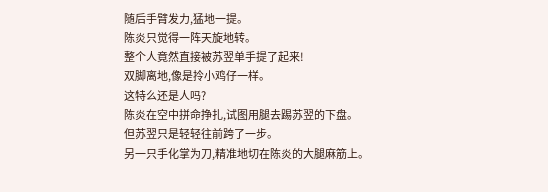随后手臂发力,猛地一提。
陈炎只觉得一阵天旋地转。
整个人竟然直接被苏翌单手提了起来!
双脚离地,像是拎小鸡仔一样。
这特么还是人吗?
陈炎在空中拼命挣扎,试图用腿去踢苏翌的下盘。
但苏翌只是轻轻往前跨了一步。
另一只手化掌为刀,精准地切在陈炎的大腿麻筋上。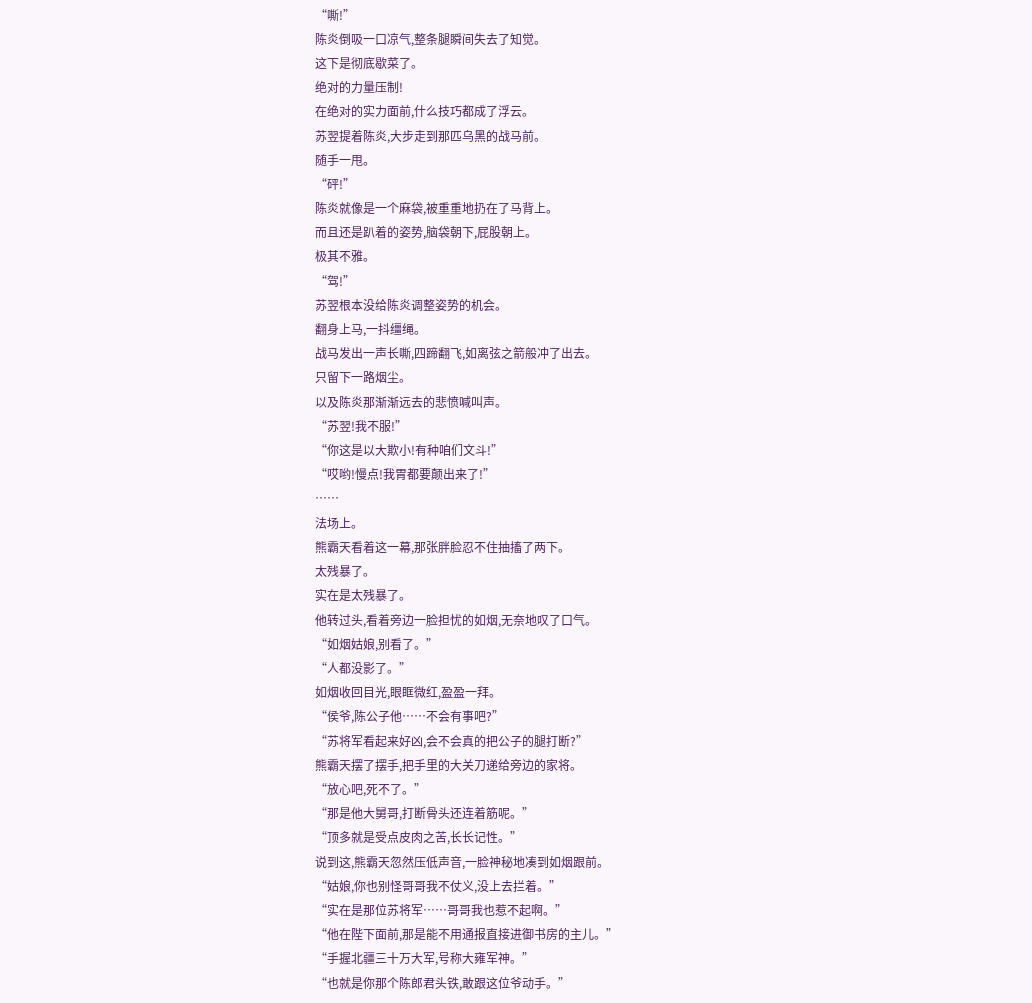“嘶!”
陈炎倒吸一口凉气,整条腿瞬间失去了知觉。
这下是彻底歇菜了。
绝对的力量压制!
在绝对的实力面前,什么技巧都成了浮云。
苏翌提着陈炎,大步走到那匹乌黑的战马前。
随手一甩。
“砰!”
陈炎就像是一个麻袋,被重重地扔在了马背上。
而且还是趴着的姿势,脑袋朝下,屁股朝上。
极其不雅。
“驾!”
苏翌根本没给陈炎调整姿势的机会。
翻身上马,一抖缰绳。
战马发出一声长嘶,四蹄翻飞,如离弦之箭般冲了出去。
只留下一路烟尘。
以及陈炎那渐渐远去的悲愤喊叫声。
“苏翌!我不服!”
“你这是以大欺小!有种咱们文斗!”
“哎哟!慢点!我胃都要颠出来了!”
……
法场上。
熊霸天看着这一幕,那张胖脸忍不住抽搐了两下。
太残暴了。
实在是太残暴了。
他转过头,看着旁边一脸担忧的如烟,无奈地叹了口气。
“如烟姑娘,别看了。”
“人都没影了。”
如烟收回目光,眼眶微红,盈盈一拜。
“侯爷,陈公子他……不会有事吧?”
“苏将军看起来好凶,会不会真的把公子的腿打断?”
熊霸天摆了摆手,把手里的大关刀递给旁边的家将。
“放心吧,死不了。”
“那是他大舅哥,打断骨头还连着筋呢。”
“顶多就是受点皮肉之苦,长长记性。”
说到这,熊霸天忽然压低声音,一脸神秘地凑到如烟跟前。
“姑娘,你也别怪哥哥我不仗义,没上去拦着。”
“实在是那位苏将军……哥哥我也惹不起啊。”
“他在陛下面前,那是能不用通报直接进御书房的主儿。”
“手握北疆三十万大军,号称大雍军神。”
“也就是你那个陈郎君头铁,敢跟这位爷动手。”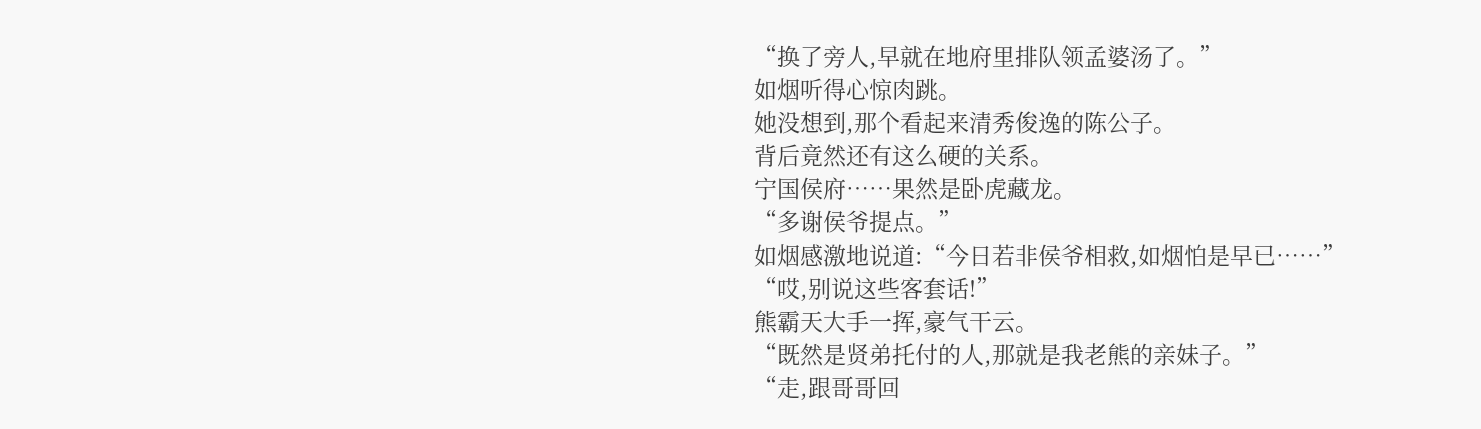“换了旁人,早就在地府里排队领孟婆汤了。”
如烟听得心惊肉跳。
她没想到,那个看起来清秀俊逸的陈公子。
背后竟然还有这么硬的关系。
宁国侯府……果然是卧虎藏龙。
“多谢侯爷提点。”
如烟感激地说道:“今日若非侯爷相救,如烟怕是早已……”
“哎,别说这些客套话!”
熊霸天大手一挥,豪气干云。
“既然是贤弟托付的人,那就是我老熊的亲妹子。”
“走,跟哥哥回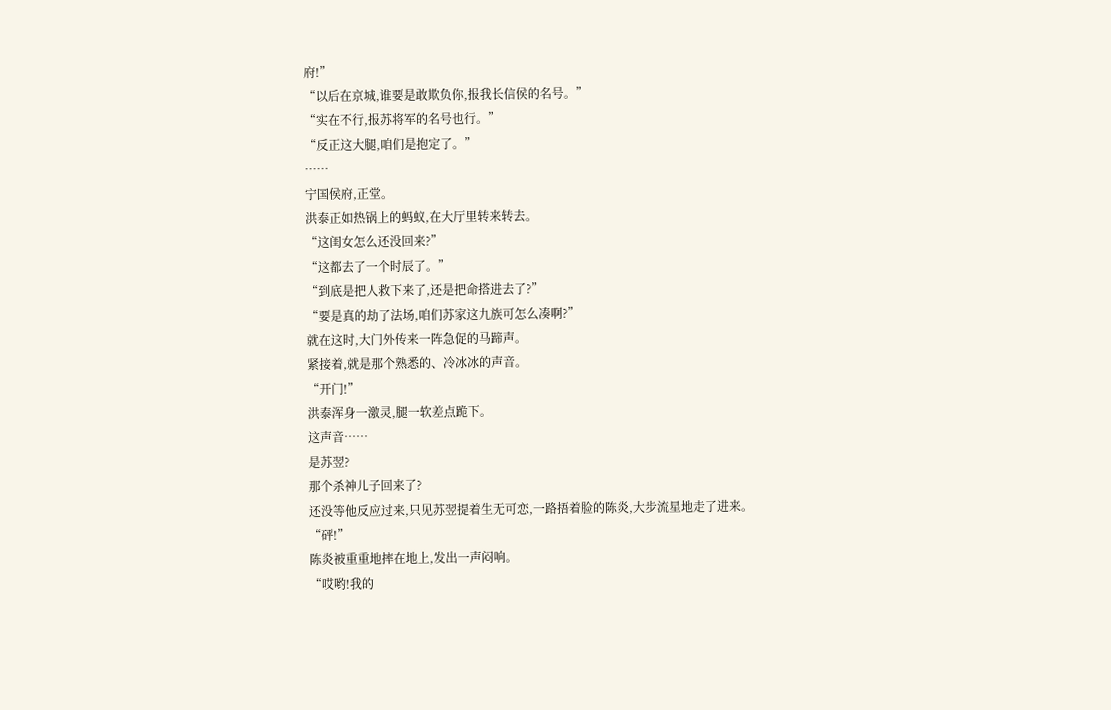府!”
“以后在京城,谁要是敢欺负你,报我长信侯的名号。”
“实在不行,报苏将军的名号也行。”
“反正这大腿,咱们是抱定了。”
……
宁国侯府,正堂。
洪泰正如热锅上的蚂蚁,在大厅里转来转去。
“这闺女怎么还没回来?”
“这都去了一个时辰了。”
“到底是把人救下来了,还是把命搭进去了?”
“要是真的劫了法场,咱们苏家这九族可怎么凑啊?”
就在这时,大门外传来一阵急促的马蹄声。
紧接着,就是那个熟悉的、冷冰冰的声音。
“开门!”
洪泰浑身一激灵,腿一软差点跪下。
这声音……
是苏翌?
那个杀神儿子回来了?
还没等他反应过来,只见苏翌提着生无可恋,一路捂着脸的陈炎,大步流星地走了进来。
“砰!”
陈炎被重重地摔在地上,发出一声闷响。
“哎哟!我的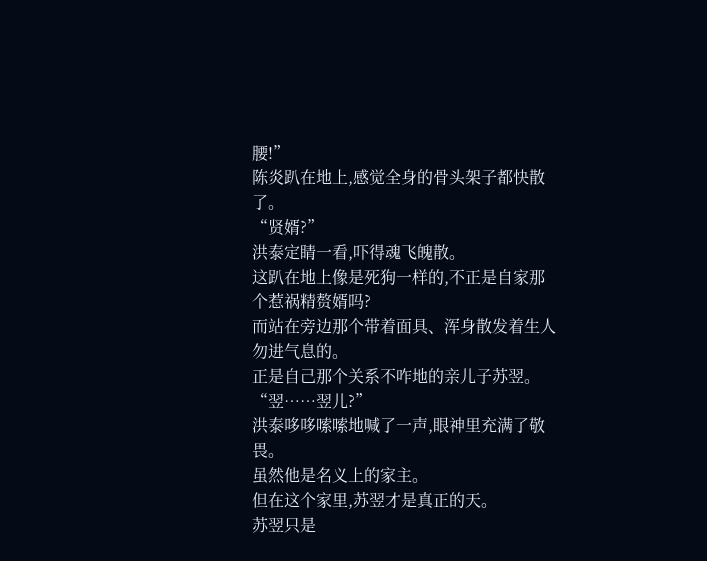腰!”
陈炎趴在地上,感觉全身的骨头架子都快散了。
“贤婿?”
洪泰定睛一看,吓得魂飞魄散。
这趴在地上像是死狗一样的,不正是自家那个惹祸精赘婿吗?
而站在旁边那个带着面具、浑身散发着生人勿进气息的。
正是自己那个关系不咋地的亲儿子苏翌。
“翌……翌儿?”
洪泰哆哆嗦嗦地喊了一声,眼神里充满了敬畏。
虽然他是名义上的家主。
但在这个家里,苏翌才是真正的天。
苏翌只是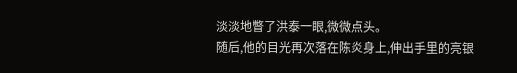淡淡地瞥了洪泰一眼,微微点头。
随后,他的目光再次落在陈炎身上,伸出手里的亮银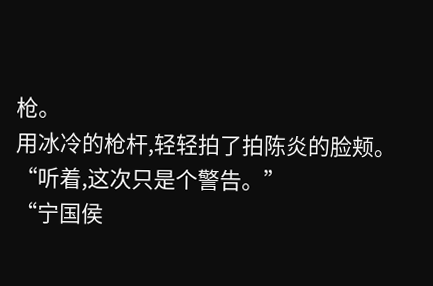枪。
用冰冷的枪杆,轻轻拍了拍陈炎的脸颊。
“听着,这次只是个警告。”
“宁国侯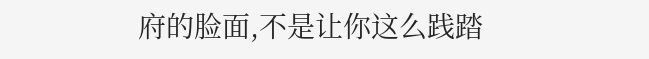府的脸面,不是让你这么践踏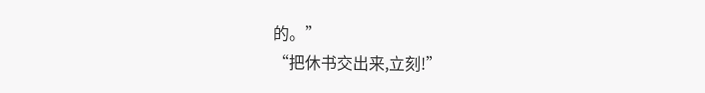的。”
“把休书交出来,立刻!”